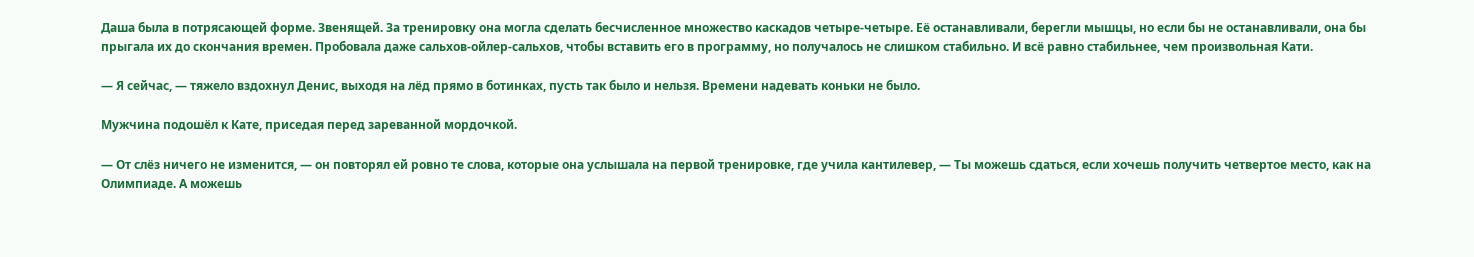Даша была в потрясающей форме. Звенящей. За тренировку она могла сделать бесчисленное множество каскадов четыре-четыре. Её останавливали, берегли мышцы, но если бы не останавливали, она бы прыгала их до скончания времен. Пробовала даже сальхов-ойлер-сальхов, чтобы вставить его в программу, но получалось не слишком стабильно. И всё равно стабильнее, чем произвольная Кати.

— Я сейчас, — тяжело вздохнул Денис, выходя на лёд прямо в ботинках, пусть так было и нельзя. Времени надевать коньки не было.

Мужчина подошёл к Кате, приседая перед зареванной мордочкой.

— От слёз ничего не изменится, — он повторял ей ровно те слова, которые она услышала на первой тренировке, где учила кантилевер, — Ты можешь сдаться, если хочешь получить четвертое место, как на Олимпиаде. А можешь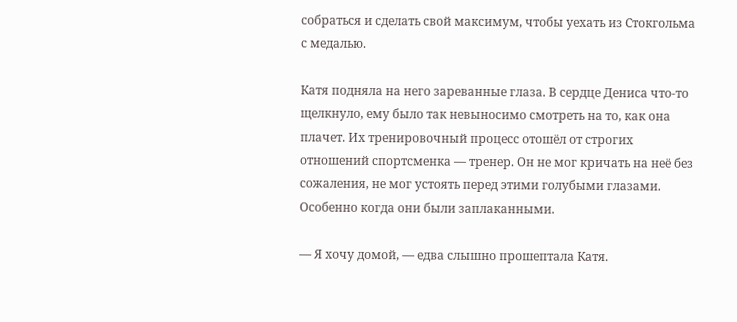собраться и сделать свой максимум, чтобы уехать из Стокгольма с медалью.

Катя подняла на него зареванные глаза. В сердце Дениса что-то щелкнуло, ему было так невыносимо смотреть на то, как она плачет. Их тренировочный процесс отошёл от строгих отношений спортсменка — тренер. Он не мог кричать на неё без сожаления, не мог устоять перед этими голубыми глазами. Особенно когда они были заплаканными.

— Я хочу домой, — едва слышно прошептала Катя.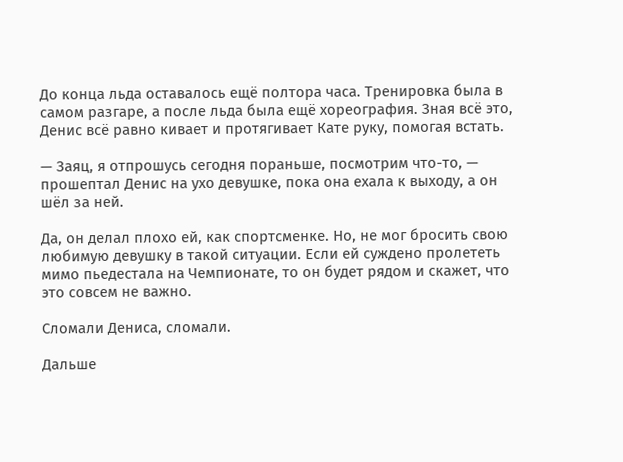До конца льда оставалось ещё полтора часа. Тренировка была в самом разгаре, а после льда была ещё хореография. Зная всё это, Денис всё равно кивает и протягивает Кате руку, помогая встать.

— Заяц, я отпрошусь сегодня пораньше, посмотрим что-то, — прошептал Денис на ухо девушке, пока она ехала к выходу, а он шёл за ней.

Да, он делал плохо ей, как спортсменке. Но, не мог бросить свою любимую девушку в такой ситуации. Если ей суждено пролететь мимо пьедестала на Чемпионате, то он будет рядом и скажет, что это совсем не важно.

Сломали Дениса, сломали.

Дальше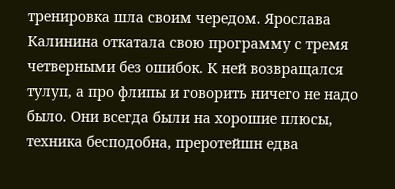тренировка шла своим чередом. Ярослава Калинина откатала свою программу с тремя четверными без ошибок. К ней возвращался тулуп, а про флипы и говорить ничего не надо было. Они всегда были на хорошие плюсы, техника бесподобна, преротейшн едва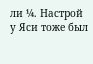ли ¼. Настрой у Яси тоже был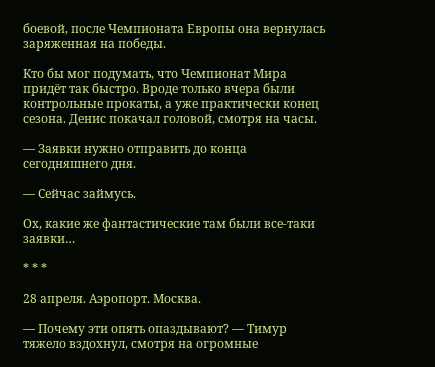боевой, после Чемпионата Европы она вернулась заряженная на победы.

Кто бы мог подумать, что Чемпионат Мира придёт так быстро. Вроде только вчера были контрольные прокаты, а уже практически конец сезона. Денис покачал головой, смотря на часы.

— Заявки нужно отправить до конца сегодняшнего дня.

— Сейчас займусь.

Ох, какие же фантастические там были все-таки заявки…

* * *

28 апреля. Аэропорт. Москва.

— Почему эти опять опаздывают? — Тимур тяжело вздохнул, смотря на огромные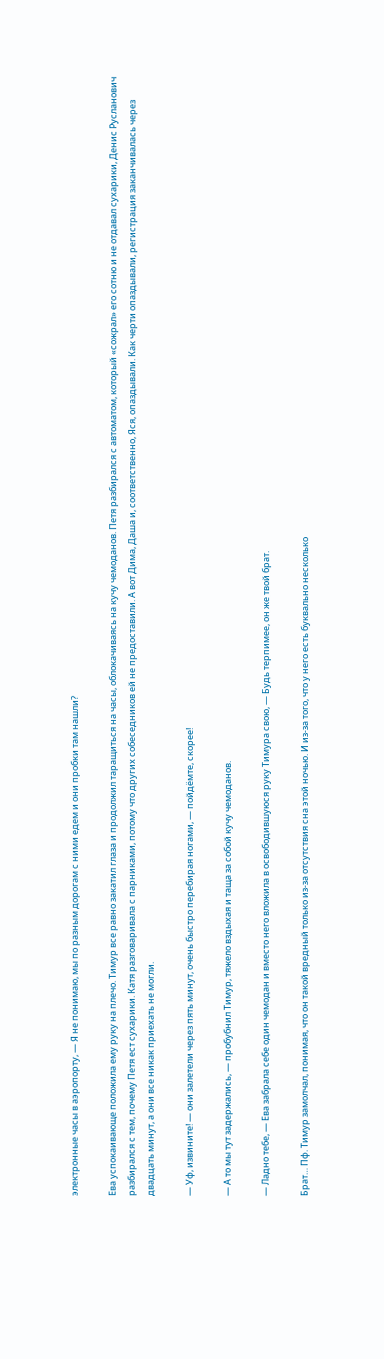электронные часы в аэропорту, — Я не понимаю, мы по разным дорогам с ними едем и они пробки там нашли?

Ева успокаивающе положила ему руку на плечо. Тимур все равно закатил глаза и продолжил таращиться на часы, облокачиваясь на кучу чемоданов. Петя разбирался с автоматом, который «сожрал» его сотню и не отдавал сухарики, Денис Русланович разбирался с тем, почему Петя ест сухарики. Катя разговаривала с парниками, потому что других собеседников ей не предоставили. А вот Дима, Даша и, соответственно, Яся, опаздывали. Как черти опаздывали, регистрация заканчивалась через двадцать минут, а они все никак приехать не могли.

— Уф, извините! — они залетели через пять минут, очень быстро перебирая ногами, — пойдёмте, скорее!

— А то мы тут задержались, — пробубнил Тимур, тяжело вздыхая и таща за собой кучу чемоданов.

— Ладно тебе, — Ева забрала себе один чемодан и вместо него вложила в освободившуюся руку Тимура свою, — Будь терпимее, он же твой брат.

Брат… Пф. Тимур замолчал, понимая, что он такой вредный только из-за отсутствия сна этой ночью. И из-за того, что у него есть буквально несколько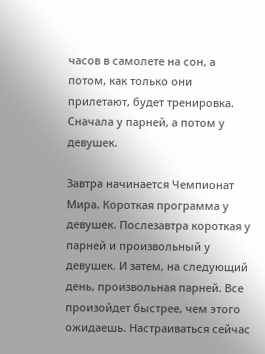часов в самолете на сон, а потом, как только они прилетают, будет тренировка. Сначала у парней, а потом у девушек.

Завтра начинается Чемпионат Мира. Короткая программа у девушек. Послезавтра короткая у парней и произвольный у девушек. И затем, на следующий день, произвольная парней. Все произойдет быстрее, чем этого ожидаешь. Настраиваться сейчас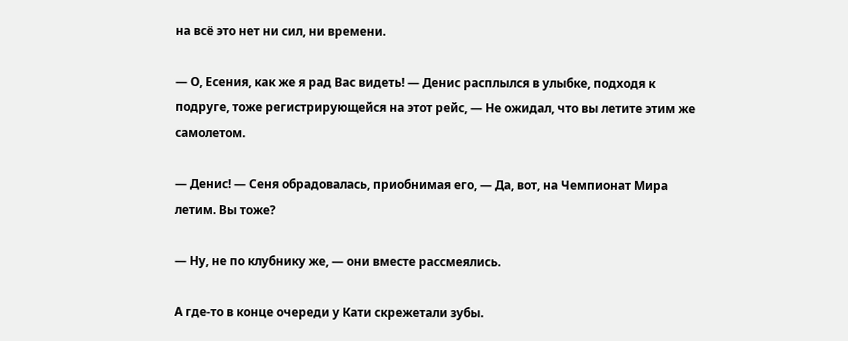на всё это нет ни сил, ни времени.

— О, Есения, как же я рад Вас видеть! — Денис расплылся в улыбке, подходя к подруге, тоже регистрирующейся на этот рейс, — Не ожидал, что вы летите этим же самолетом.

— Денис! — Сеня обрадовалась, приобнимая его, — Да, вот, на Чемпионат Мира летим. Вы тоже?

— Ну, не по клубнику же, — они вместе рассмеялись.

А где-то в конце очереди у Кати скрежетали зубы.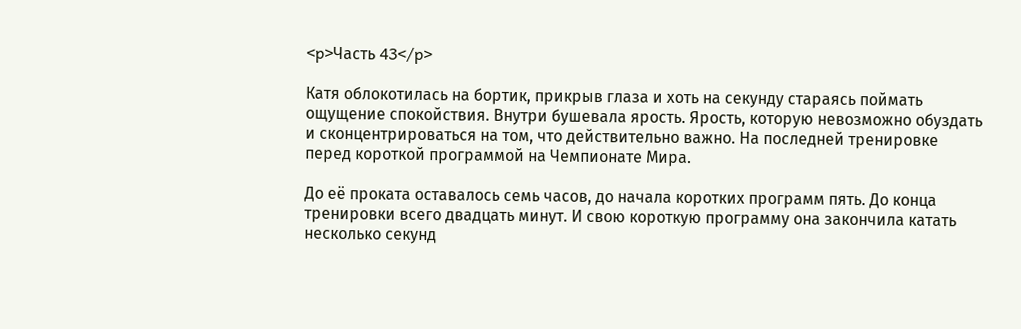<p>Часть 43</p>

Катя облокотилась на бортик, прикрыв глаза и хоть на секунду стараясь поймать ощущение спокойствия. Внутри бушевала ярость. Ярость, которую невозможно обуздать и сконцентрироваться на том, что действительно важно. На последней тренировке перед короткой программой на Чемпионате Мира.

До её проката оставалось семь часов, до начала коротких программ пять. До конца тренировки всего двадцать минут. И свою короткую программу она закончила катать несколько секунд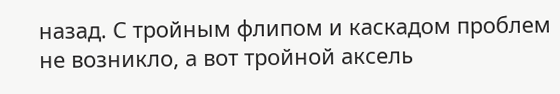назад. С тройным флипом и каскадом проблем не возникло, а вот тройной аксель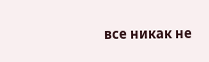все никак не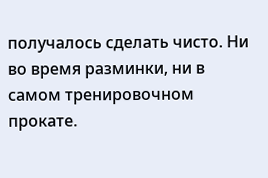получалось сделать чисто. Ни во время разминки, ни в самом тренировочном прокате.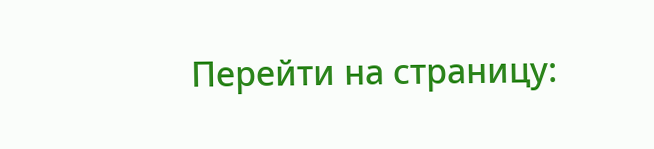Перейти на страницу: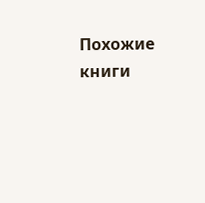Похожие книги